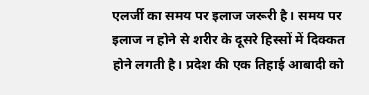एलर्जी का समय पर इलाज जरूरी है। समय पर इलाज न होने से शरीर के दूसरे हिस्सों में दिक्कत होने लगती है। प्रदेश की एक तिहाई आबादी को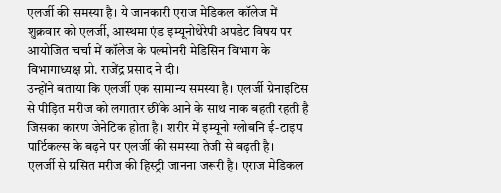एलर्जी की समस्या है। ये जानकारी एराज मेडिकल कॉलेज में शुक्रवार को एलर्जी, आस्थमा एंड इम्यूनोथेरेपी अपडेट विषय पर आयोजित चर्चा में कॉलेज के पल्मोनरी मेडिसिन विभाग के विभागाध्यक्ष प्रो. राजेंद्र प्रसाद ने दी।
उन्होंने बताया कि एलर्जी एक सामान्य समस्या है। एलर्जी ग्रेनाइटिस से पीड़ित मरीज को लगातार छींके आने के साथ नाक बहती रहती है जिसका कारण जेनेटिक होता है। शरीर में इम्यूनो ग्लोबनि ई-टाइप पार्टिकल्स के बढ़ने पर एलर्जी की समस्या तेजी से बढ़ती है।
एलर्जी से ग्रसित मरीज की हिस्ट्री जानना जरूरी है। एराज मेडिकल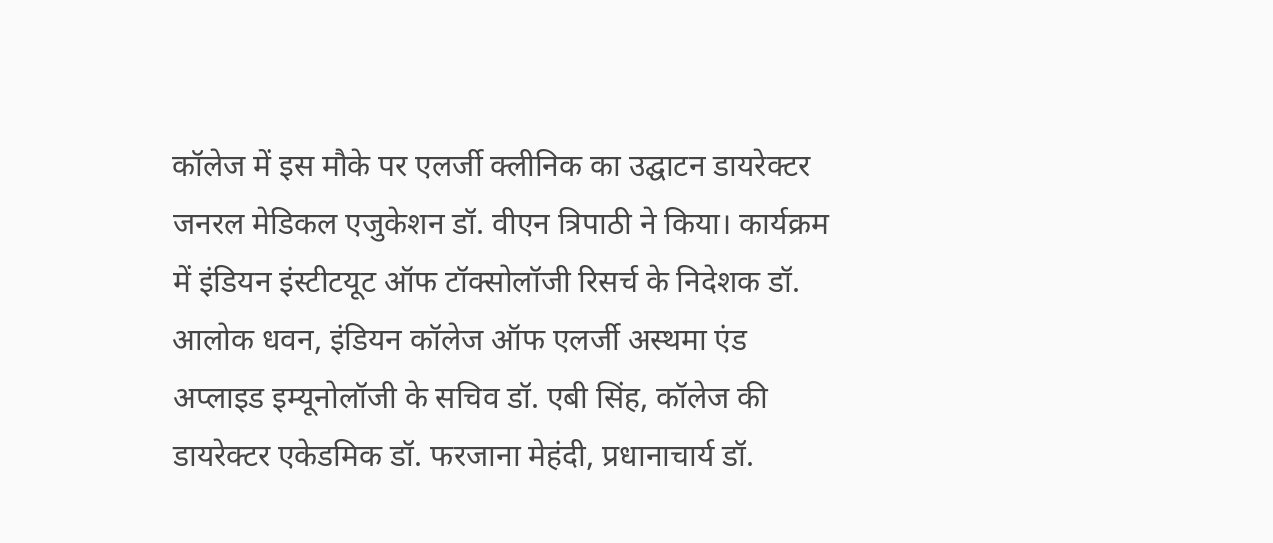कॉलेज में इस मौके पर एलर्जी क्लीनिक का उद्घाटन डायरेक्टर जनरल मेडिकल एजुकेशन डॉ. वीएन त्रिपाठी ने किया। कार्यक्रम में इंडियन इंस्टीटयूट ऑफ टॉक्सोलॉजी रिसर्च के निदेशक डॉ. आलोक धवन, इंडियन कॉलेज ऑफ एलर्जी अस्थमा एंड अप्लाइड इम्यूनोलॉजी के सचिव डॉ. एबी सिंह, कॉलेज की डायरेक्टर एकेडमिक डॉ. फरजाना मेहंदी, प्रधानाचार्य डॉ.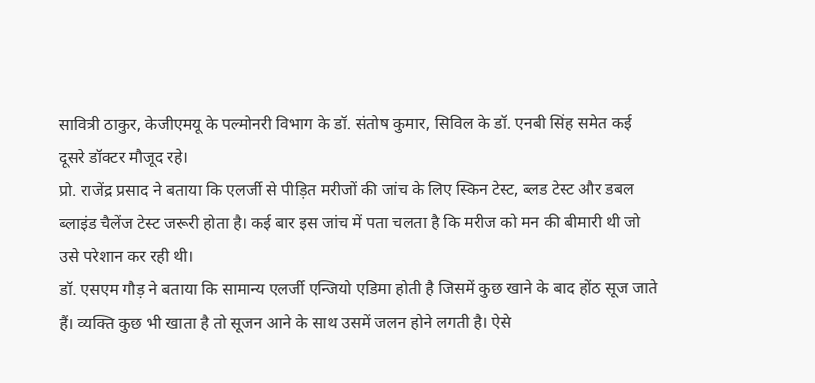सावित्री ठाकुर, केजीएमयू के पल्मोनरी विभाग के डॉ. संतोष कुमार, सिविल के डॉ. एनबी सिंह समेत कई दूसरे डॉक्टर मौजूद रहे।
प्रो. राजेंद्र प्रसाद ने बताया कि एलर्जी से पीड़ित मरीजों की जांच के लिए स्किन टेस्ट, ब्लड टेस्ट और डबल ब्लाइंड चैलेंज टेस्ट जरूरी होता है। कई बार इस जांच में पता चलता है कि मरीज को मन की बीमारी थी जो उसे परेशान कर रही थी।
डॉ. एसएम गौड़ ने बताया कि सामान्य एलर्जी एन्जियो एडिमा होती है जिसमें कुछ खाने के बाद होंठ सूज जाते हैं। व्यक्ति कुछ भी खाता है तो सूजन आने के साथ उसमें जलन होने लगती है। ऐसे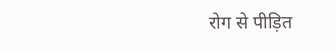रोग से पीड़ित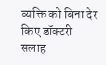व्यक्ति को बिना देर किए डॉक्टरी सलाह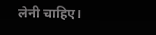लेनी चाहिए।